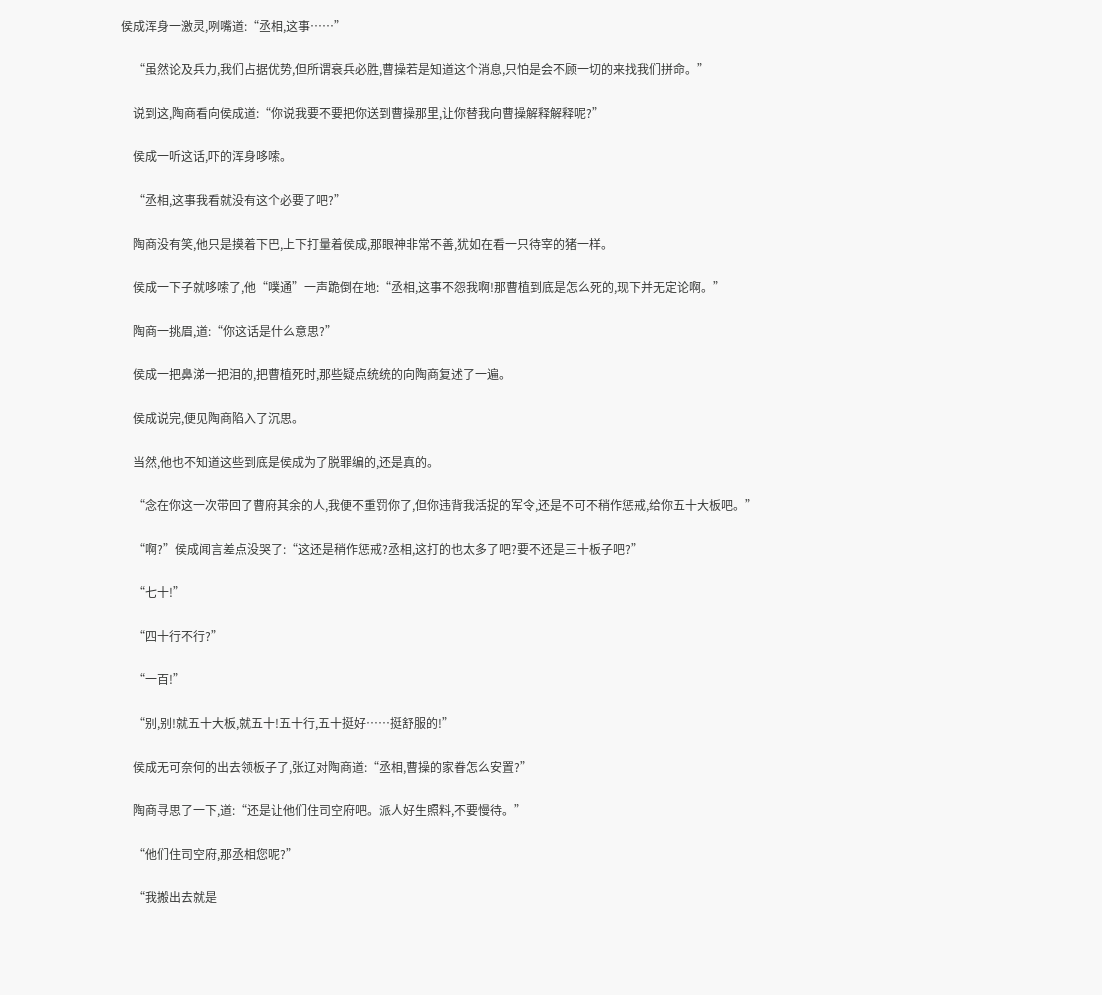侯成浑身一激灵,咧嘴道:“丞相,这事……”

    “虽然论及兵力,我们占据优势,但所谓衰兵必胜,曹操若是知道这个消息,只怕是会不顾一切的来找我们拼命。”

    说到这,陶商看向侯成道:“你说我要不要把你送到曹操那里,让你替我向曹操解释解释呢?”

    侯成一听这话,吓的浑身哆嗦。

    “丞相,这事我看就没有这个必要了吧?”

    陶商没有笑,他只是摸着下巴,上下打量着侯成,那眼神非常不善,犹如在看一只待宰的猪一样。

    侯成一下子就哆嗦了,他“噗通”一声跪倒在地:“丞相,这事不怨我啊!那曹植到底是怎么死的,现下并无定论啊。”

    陶商一挑眉,道:“你这话是什么意思?”

    侯成一把鼻涕一把泪的,把曹植死时,那些疑点统统的向陶商复述了一遍。

    侯成说完,便见陶商陷入了沉思。

    当然,他也不知道这些到底是侯成为了脱罪编的,还是真的。

    “念在你这一次带回了曹府其余的人,我便不重罚你了,但你违背我活捉的军令,还是不可不稍作惩戒,给你五十大板吧。”

    “啊?”侯成闻言差点没哭了:“这还是稍作惩戒?丞相,这打的也太多了吧?要不还是三十板子吧?”

    “七十!”

    “四十行不行?”

    “一百!”

    “别,别!就五十大板,就五十!五十行,五十挺好……挺舒服的!”

    侯成无可奈何的出去领板子了,张辽对陶商道:“丞相,曹操的家眷怎么安置?”

    陶商寻思了一下,道:“还是让他们住司空府吧。派人好生照料,不要慢待。”

    “他们住司空府,那丞相您呢?”

    “我搬出去就是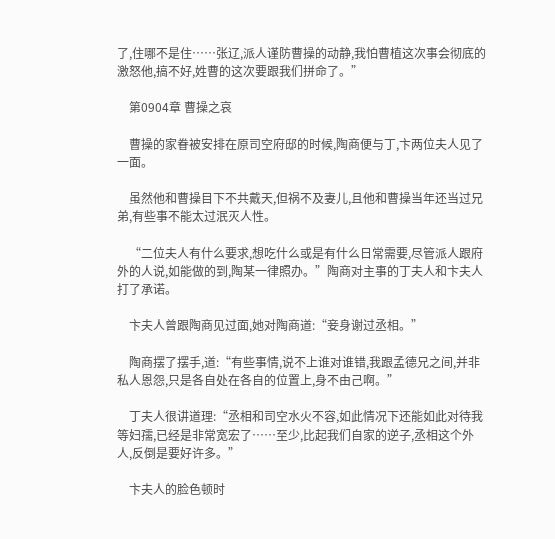了,住哪不是住……张辽,派人谨防曹操的动静,我怕曹植这次事会彻底的激怒他,搞不好,姓曹的这次要跟我们拼命了。”

    第0904章 曹操之哀

    曹操的家眷被安排在原司空府邸的时候,陶商便与丁,卞两位夫人见了一面。

    虽然他和曹操目下不共戴天,但祸不及妻儿,且他和曹操当年还当过兄弟,有些事不能太过泯灭人性。

    “二位夫人有什么要求,想吃什么或是有什么日常需要,尽管派人跟府外的人说,如能做的到,陶某一律照办。”陶商对主事的丁夫人和卞夫人打了承诺。

    卞夫人曾跟陶商见过面,她对陶商道:“妾身谢过丞相。”

    陶商摆了摆手,道:“有些事情,说不上谁对谁错,我跟孟德兄之间,并非私人恩怨,只是各自处在各自的位置上,身不由己啊。”

    丁夫人很讲道理:“丞相和司空水火不容,如此情况下还能如此对待我等妇孺,已经是非常宽宏了……至少,比起我们自家的逆子,丞相这个外人,反倒是要好许多。”

    卞夫人的脸色顿时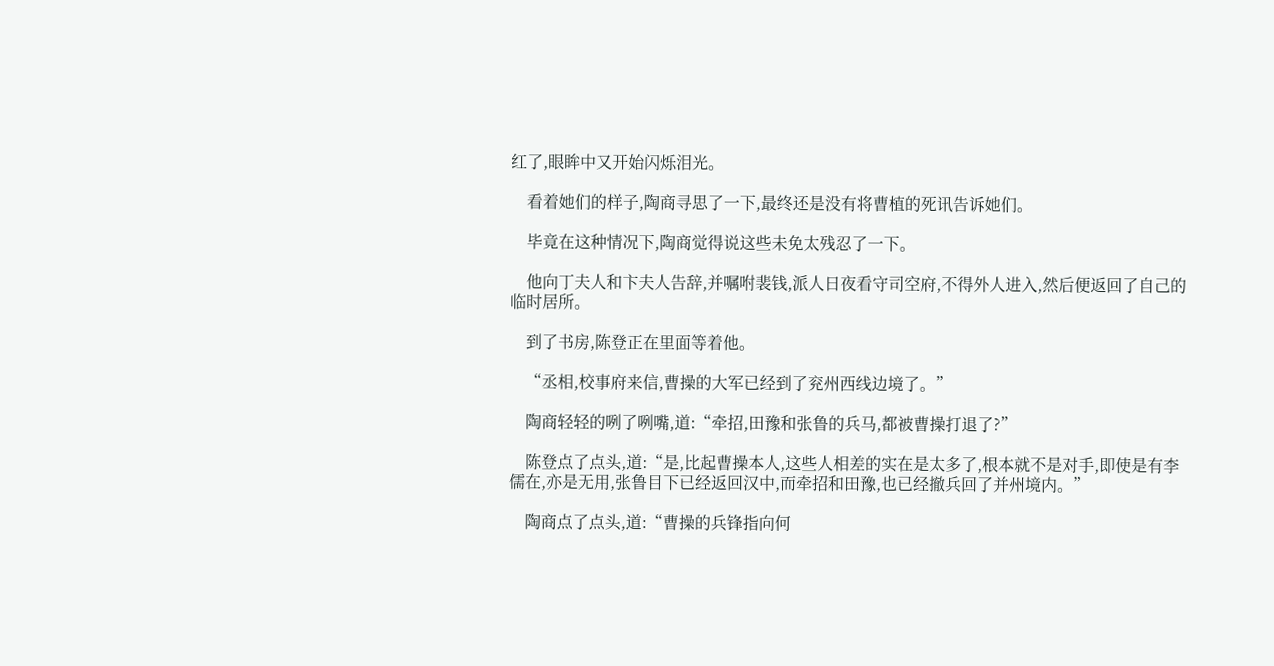红了,眼眸中又开始闪烁泪光。

    看着她们的样子,陶商寻思了一下,最终还是没有将曹植的死讯告诉她们。

    毕竟在这种情况下,陶商觉得说这些未免太残忍了一下。

    他向丁夫人和卞夫人告辞,并嘱咐裴钱,派人日夜看守司空府,不得外人进入,然后便返回了自己的临时居所。

    到了书房,陈登正在里面等着他。

    “丞相,校事府来信,曹操的大军已经到了兖州西线边境了。”

    陶商轻轻的咧了咧嘴,道:“牵招,田豫和张鲁的兵马,都被曹操打退了?”

    陈登点了点头,道:“是,比起曹操本人,这些人相差的实在是太多了,根本就不是对手,即使是有李儒在,亦是无用,张鲁目下已经返回汉中,而牵招和田豫,也已经撤兵回了并州境内。”

    陶商点了点头,道:“曹操的兵锋指向何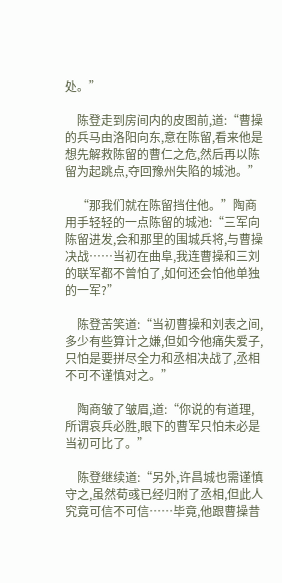处。”

    陈登走到房间内的皮图前,道:“曹操的兵马由洛阳向东,意在陈留,看来他是想先解救陈留的曹仁之危,然后再以陈留为起跳点,夺回豫州失陷的城池。”

    “那我们就在陈留挡住他。”陶商用手轻轻的一点陈留的城池:“三军向陈留进发,会和那里的围城兵将,与曹操决战……当初在曲阜,我连曹操和三刘的联军都不曾怕了,如何还会怕他单独的一军?”

    陈登苦笑道:“当初曹操和刘表之间,多少有些算计之嫌,但如今他痛失爱子,只怕是要拼尽全力和丞相决战了,丞相不可不谨慎对之。”

    陶商皱了皱眉,道:“你说的有道理,所谓哀兵必胜,眼下的曹军只怕未必是当初可比了。”

    陈登继续道:“另外,许昌城也需谨慎守之,虽然荀彧已经归附了丞相,但此人究竟可信不可信……毕竟,他跟曹操昔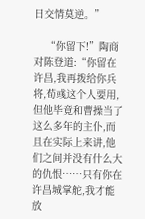日交情莫逆。”

    “你留下!”陶商对陈登道:“你留在许昌,我再拨给你兵将,荀彧这个人要用,但他毕竟和曹操当了这么多年的主仆,而且在实际上来讲,他们之间并没有什么大的仇恨……只有你在许昌城掌舵,我才能放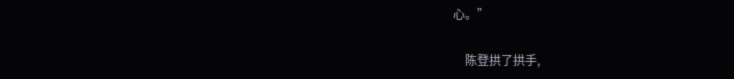心。”

    陈登拱了拱手,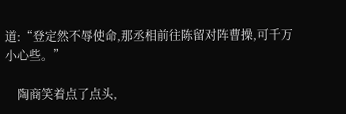道:“登定然不辱使命,那丞相前往陈留对阵曹操,可千万小心些。”

    陶商笑着点了点头,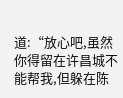道:“放心吧,虽然你得留在许昌城不能帮我,但躲在陈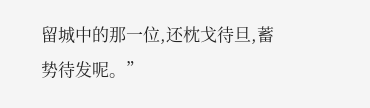留城中的那一位,还枕戈待旦,蓄势待发呢。”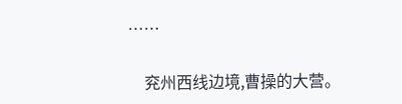……

    兖州西线边境,曹操的大营。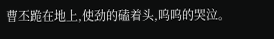曹丕跪在地上,使劲的磕着头,呜呜的哭泣。